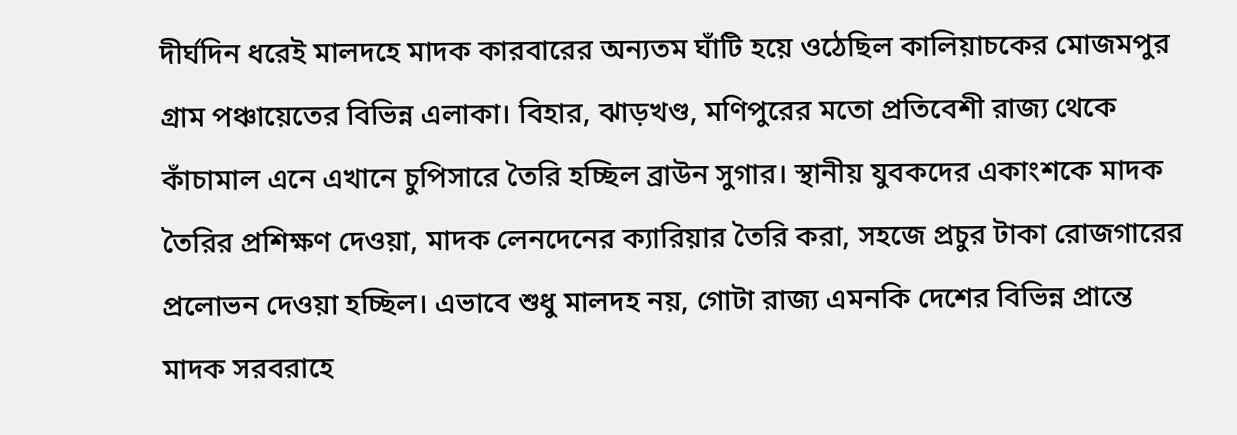দীর্ঘদিন ধরেই মালদহে মাদক কারবারের অন্যতম ঘাঁটি হয়ে ওঠেছিল কালিয়াচকের মোজমপুর গ্রাম পঞ্চায়েতের বিভিন্ন এলাকা। বিহার, ঝাড়খণ্ড, মণিপুরের মতো প্রতিবেশী রাজ্য থেকে কাঁচামাল এনে এখানে চুপিসারে তৈরি হচ্ছিল ব্রাউন সুগার। স্থানীয় যুবকদের একাংশকে মাদক তৈরির প্রশিক্ষণ দেওয়া, মাদক লেনদেনের ক্যারিয়ার তৈরি করা, সহজে প্রচুর টাকা রোজগারের প্রলোভন দেওয়া হচ্ছিল। এভাবে শুধু মালদহ নয়, গোটা রাজ্য এমনকি দেশের বিভিন্ন প্রান্তে মাদক সরবরাহে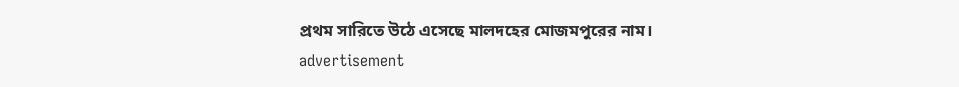প্রথম সারিতে উঠে এসেছে মালদহের মোজমপুরের নাম।
advertisement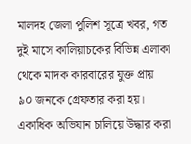মালদহ জেলা পুলিশ সূত্রে খবর, গত দুই মাসে কালিয়াচকের বিভিন্ন এলাকা থেকে মাদক কারবারের যুক্ত প্রায় ৯০ জনকে গ্রেফতার করা হয়। একাধিক অভিযান চালিয়ে উদ্ধার করা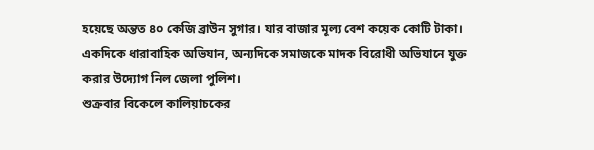হয়েছে অন্তত ৪০ কেজি ব্রাউন সুগার। যার বাজার মূল্য বেশ কয়েক কোটি টাকা। একদিকে ধারাবাহিক অভিযান, অন্যদিকে সমাজকে মাদক বিরোধী অভিযানে যুক্ত করার উদ্যোগ নিল জেলা পুলিশ।
শুক্রবার বিকেলে কালিয়াচকের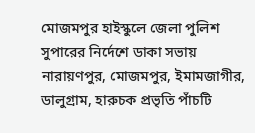মোজমপুর হাইস্কুলে জেলা পুলিশ সুপারের নির্দেশে ডাকা সভায় নারায়ণপুর, মোজমপুর, ইমামজাগীর, ডালুগ্রাম, হারুচক প্রভৃতি পাঁচটি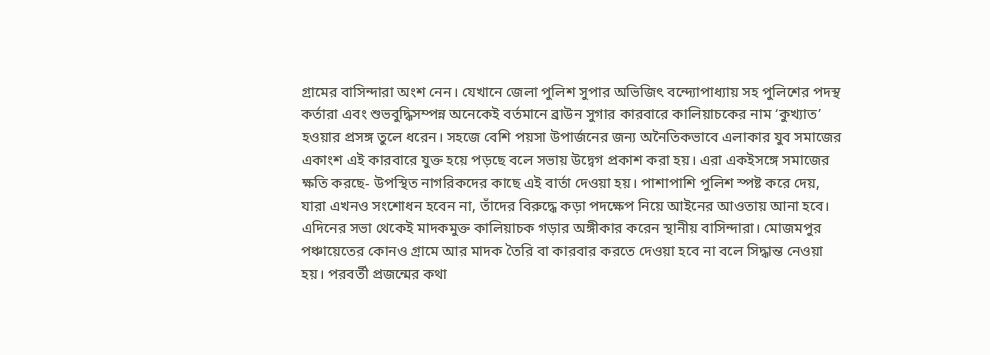গ্রামের বাসিন্দারা অংশ নেন। যেখানে জেলা পুলিশ সুপার অভিজিৎ বন্দ্যোপাধ্যায় সহ পুলিশের পদস্থ কর্তারা এবং শুভবুদ্ধিসম্পন্ন অনেকেই বর্তমানে ব্রাউন সুগার কারবারে কালিয়াচকের নাম ‘কুখ্যাত’ হওয়ার প্রসঙ্গ তুলে ধরেন। সহজে বেশি পয়সা উপার্জনের জন্য অনৈতিকভাবে এলাকার যুব সমাজের একাংশ এই কারবারে যুক্ত হয়ে পড়ছে বলে সভায় উদ্বেগ প্রকাশ করা হয়। এরা একইসঙ্গে সমাজের ক্ষতি করছে- উপস্থিত নাগরিকদের কাছে এই বার্তা দেওয়া হয়। পাশাপাশি পুলিশ স্পষ্ট করে দেয়, যারা এখনও সংশোধন হবেন না, তাঁদের বিরুদ্ধে কড়া পদক্ষেপ নিয়ে আইনের আওতায় আনা হবে।
এদিনের সভা থেকেই মাদকমুক্ত কালিয়াচক গড়ার অঙ্গীকার করেন স্থানীয় বাসিন্দারা। মোজমপুর পঞ্চায়েতের কোনও গ্রামে আর মাদক তৈরি বা কারবার করতে দেওয়া হবে না বলে সিদ্ধান্ত নেওয়া হয়। পরবর্তী প্রজন্মের কথা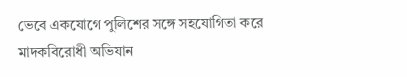ভেবে একযোগে পুলিশের সঙ্গে সহযোগিতা করে মাদকবিরোধী অভিযান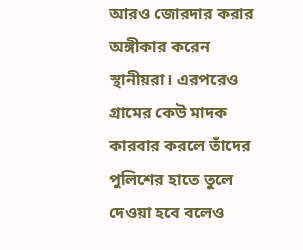আরও জোরদার করার অঙ্গীকার করেন স্থানীয়রা। এরপরেও গ্রামের কেউ মাদক কারবার করলে তাঁদের পুলিশের হাতে তুলে দেওয়া হবে বলেও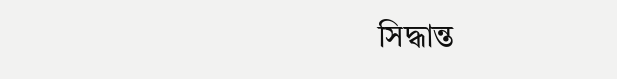সিদ্ধান্ত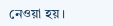নেওয়া হয়।